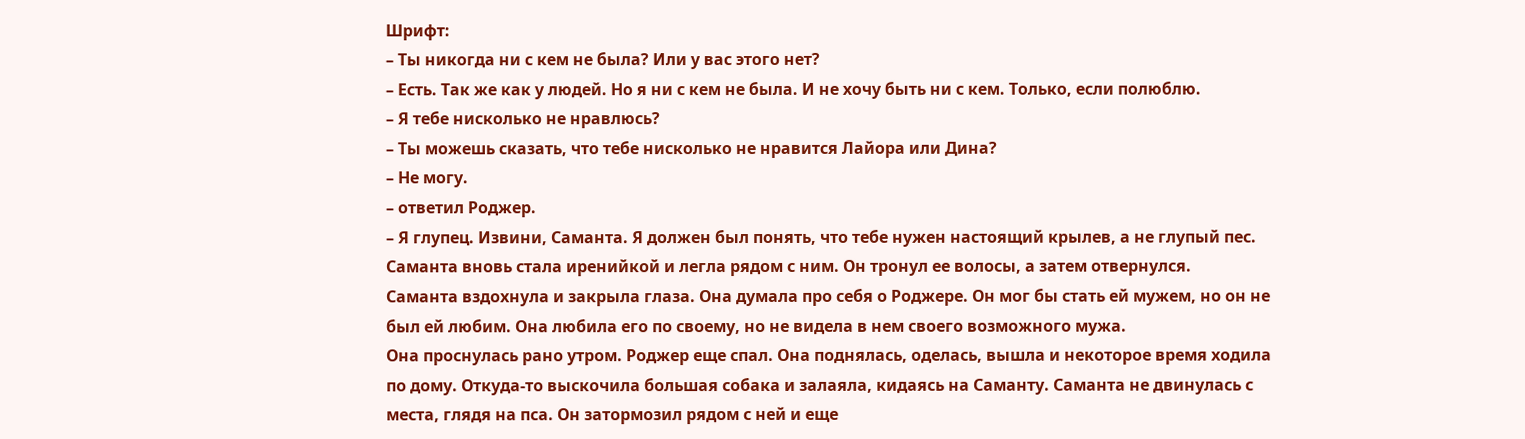Шрифт:
– Ты никогда ни с кем не была? Или у вас этого нет?
– Есть. Так же как у людей. Но я ни с кем не была. И не хочу быть ни с кем. Только, если полюблю.
– Я тебе нисколько не нравлюсь?
– Ты можешь сказать, что тебе нисколько не нравится Лайора или Дина?
– Не могу.
– ответил Роджер.
– Я глупец. Извини, Саманта. Я должен был понять, что тебе нужен настоящий крылев, а не глупый пес.
Саманта вновь стала иренийкой и легла рядом с ним. Он тронул ее волосы, а затем отвернулся.
Саманта вздохнула и закрыла глаза. Она думала про себя о Роджере. Он мог бы стать ей мужем, но он не был ей любим. Она любила его по своему, но не видела в нем своего возможного мужа.
Она проснулась рано утром. Роджер еще спал. Она поднялась, оделась, вышла и некоторое время ходила по дому. Откуда-то выскочила большая собака и залаяла, кидаясь на Саманту. Саманта не двинулась с места, глядя на пса. Он затормозил рядом с ней и еще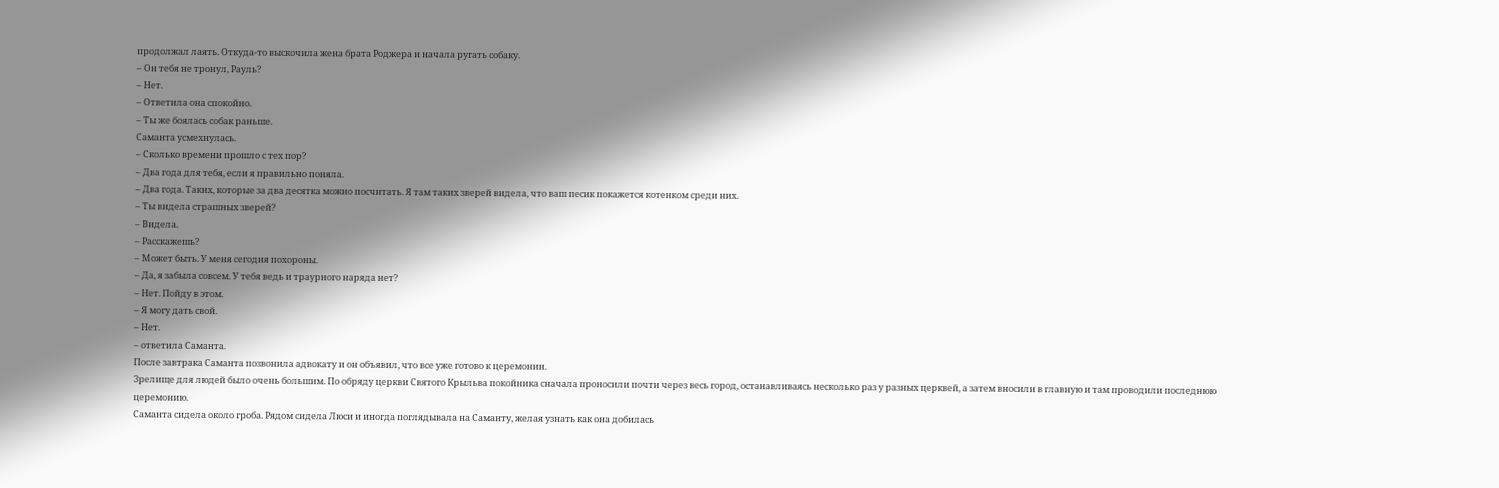продолжал лаять. Откуда-то выскочила жена брата Роджера и начала ругать собаку.
– Он тебя не тронул, Рауль?
– Нет.
– Ответила она спокойно.
– Ты же боялась собак раньше.
Саманта усмехнулась.
– Сколько времени прошло с тех пор?
– Два года для тебя, если я правильно поняла.
– Два года. Таких, которые за два десятка можно посчитать. Я там таких зверей видела, что ваш песик покажется котенком среди них.
– Ты видела страшных зверей?
– Видела.
– Расскажешь?
– Может быть. У меня сегодня похороны.
– Да, я забыла совсем. У тебя ведь и траурного наряда нет?
– Нет. Пойду в этом.
– Я могу дать свой.
– Нет.
– ответила Саманта.
После завтрака Саманта позвонила адвокату и он объявил, что все уже готово к церемонии.
Зрелище для людей было очень большим. По обряду церкви Святого Крыльва покойника сначала проносили почти через весь город, останавливаясь несколько раз у разных церквей, а затем вносили в главную и там проводили последнюю церемонию.
Саманта сидела около гроба. Рядом сидела Люси и иногда поглядывала на Саманту, желая узнать как она добилась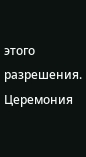этого разрешения.
Церемония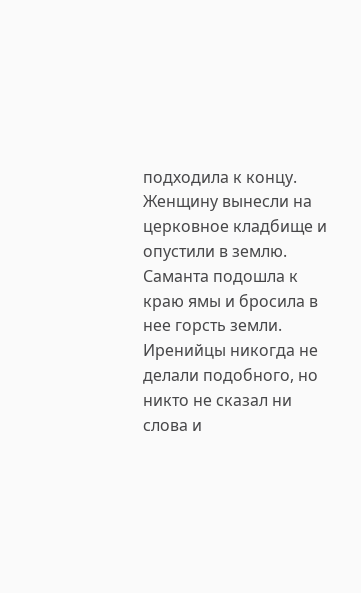подходила к концу. Женщину вынесли на церковное кладбище и опустили в землю. Саманта подошла к краю ямы и бросила в нее горсть земли. Иренийцы никогда не делали подобного, но никто не сказал ни слова и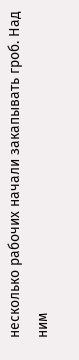несколько рабочих начали закапывать гроб. Над ним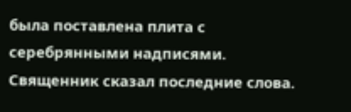была поставлена плита с серебрянными надписями.
Священник сказал последние слова.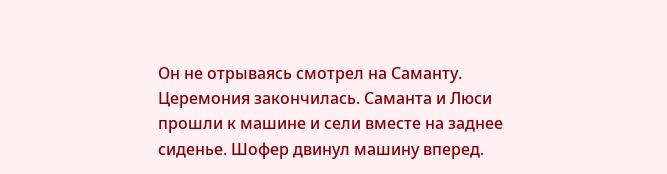Он не отрываясь смотрел на Саманту. Церемония закончилась. Саманта и Люси прошли к машине и сели вместе на заднее сиденье. Шофер двинул машину вперед.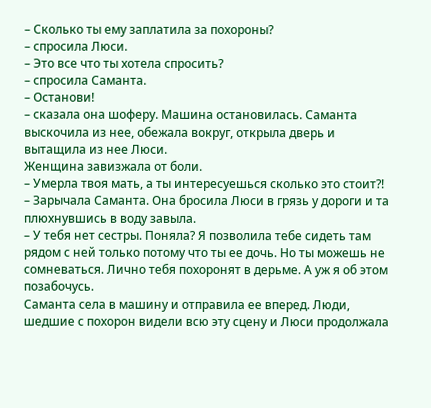– Сколько ты ему заплатила за похороны?
– спросила Люси.
– Это все что ты хотела спросить?
– спросила Саманта.
– Останови!
– сказала она шоферу. Машина остановилась. Саманта выскочила из нее, обежала вокруг, открыла дверь и вытащила из нее Люси.
Женщина завизжала от боли.
– Умерла твоя мать, а ты интересуешься сколько это стоит?!
– Зарычала Саманта. Она бросила Люси в грязь у дороги и та плюхнувшись в воду завыла.
– У тебя нет сестры. Поняла? Я позволила тебе сидеть там рядом с ней только потому что ты ее дочь. Но ты можешь не сомневаться. Лично тебя похоронят в дерьме. А уж я об этом позабочусь.
Саманта села в машину и отправила ее вперед. Люди, шедшие с похорон видели всю эту сцену и Люси продолжала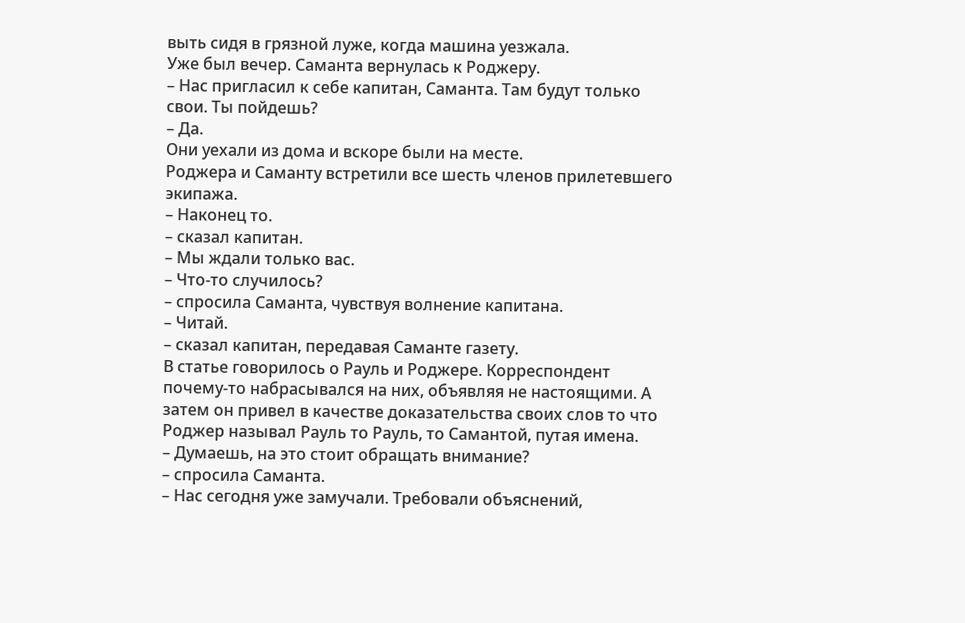выть сидя в грязной луже, когда машина уезжала.
Уже был вечер. Саманта вернулась к Роджеру.
– Нас пригласил к себе капитан, Саманта. Там будут только свои. Ты пойдешь?
– Да.
Они уехали из дома и вскоре были на месте.
Роджера и Саманту встретили все шесть членов прилетевшего экипажа.
– Наконец то.
– сказал капитан.
– Мы ждали только вас.
– Что-то случилось?
– спросила Саманта, чувствуя волнение капитана.
– Читай.
– сказал капитан, передавая Саманте газету.
В статье говорилось о Рауль и Роджере. Корреспондент почему-то набрасывался на них, объявляя не настоящими. А затем он привел в качестве доказательства своих слов то что Роджер называл Рауль то Рауль, то Самантой, путая имена.
– Думаешь, на это стоит обращать внимание?
– спросила Саманта.
– Нас сегодня уже замучали. Требовали объяснений,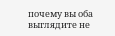почему вы оба выглядите не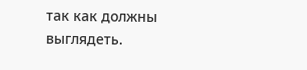так как должны выглядеть.